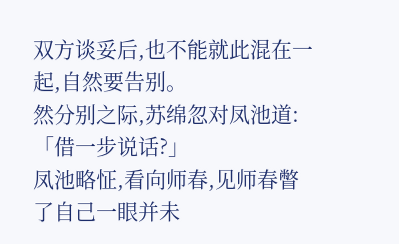双方谈妥后,也不能就此混在一起,自然要告别。
然分别之际,苏绵忽对凤池道:「借一步说话?」
凤池略怔,看向师春,见师春瞥了自己一眼并未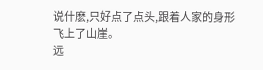说什麽,只好点了点头,跟着人家的身形飞上了山崖。
远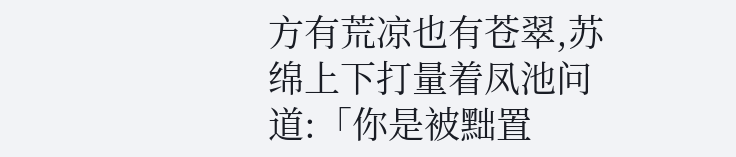方有荒凉也有苍翠,苏绵上下打量着凤池问道:「你是被黜置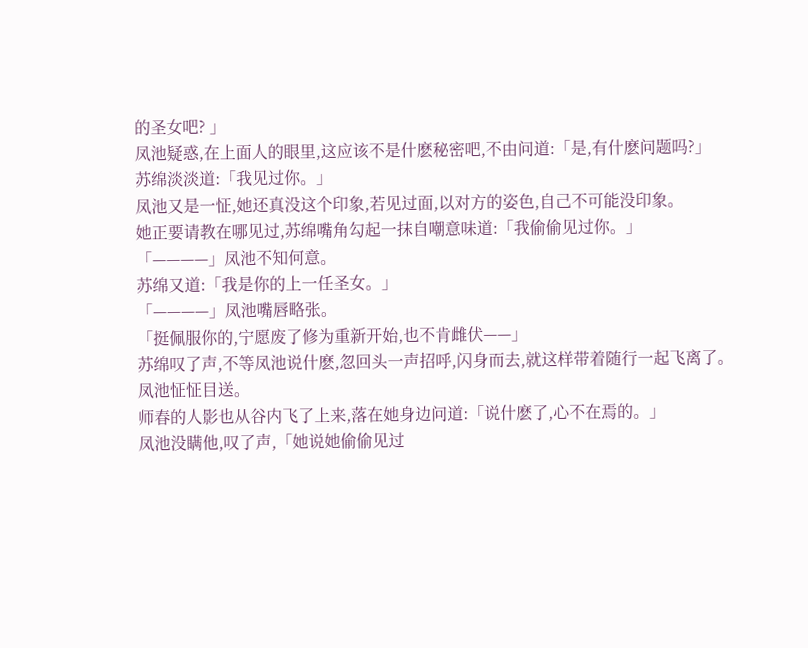的圣女吧? 」
凤池疑惑,在上面人的眼里,这应该不是什麽秘密吧,不由问道:「是,有什麽问题吗?」
苏绵淡淡道:「我见过你。」
凤池又是一怔,她还真没这个印象,若见过面,以对方的姿色,自己不可能没印象。
她正要请教在哪见过,苏绵嘴角勾起一抹自嘲意味道:「我偷偷见过你。」
「————」凤池不知何意。
苏绵又道:「我是你的上一任圣女。」
「————」凤池嘴唇略张。
「挺佩服你的,宁愿废了修为重新开始,也不肯雌伏——」
苏绵叹了声,不等凤池说什麽,忽回头一声招呼,闪身而去,就这样带着随行一起飞离了。
凤池怔怔目送。
师春的人影也从谷内飞了上来,落在她身边问道:「说什麽了,心不在焉的。」
凤池没瞒他,叹了声,「她说她偷偷见过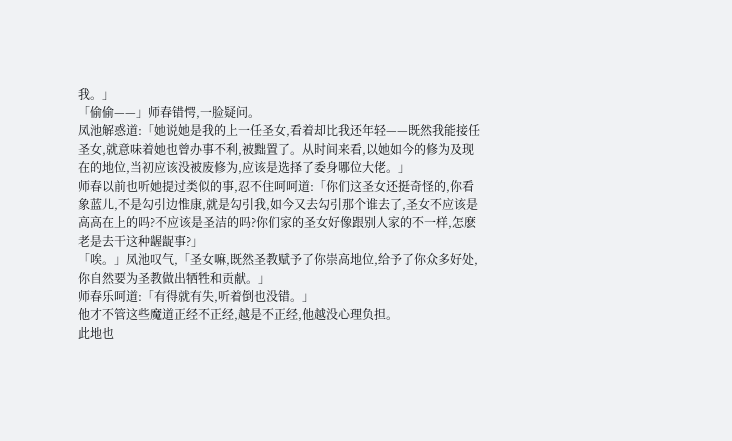我。」
「偷偷——」师春错愕,一脸疑问。
凤池解惑道:「她说她是我的上一任圣女,看着却比我还年轻——既然我能接任圣女,就意味着她也曾办事不利,被黜置了。从时间来看,以她如今的修为及现在的地位,当初应该没被废修为,应该是选择了委身哪位大佬。」
师春以前也听她提过类似的事,忍不住呵呵道:「你们这圣女还挺奇怪的,你看象蓝儿,不是勾引边惟康,就是勾引我,如今又去勾引那个谁去了,圣女不应该是高高在上的吗?不应该是圣洁的吗?你们家的圣女好像跟别人家的不一样,怎麽老是去干这种龌龊事?」
「唉。」凤池叹气,「圣女嘛,既然圣教赋予了你崇高地位,给予了你众多好处,你自然要为圣教做出牺牲和贡献。」
师春乐呵道:「有得就有失,听着倒也没错。」
他才不管这些魔道正经不正经,越是不正经,他越没心理负担。
此地也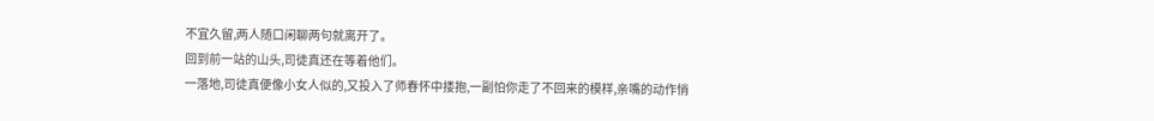不宜久留,两人随口闲聊两句就离开了。
回到前一站的山头,司徒真还在等着他们。
一落地,司徒真便像小女人似的,又投入了师春怀中搂抱,一副怕你走了不回来的模样,亲嘴的动作悄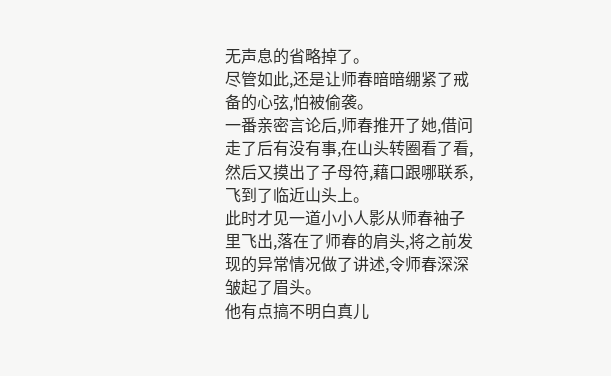无声息的省略掉了。
尽管如此,还是让师春暗暗绷紧了戒备的心弦,怕被偷袭。
一番亲密言论后,师春推开了她,借问走了后有没有事,在山头转圈看了看,然后又摸出了子母符,藉口跟哪联系,飞到了临近山头上。
此时才见一道小小人影从师春袖子里飞出,落在了师春的肩头,将之前发现的异常情况做了讲述,令师春深深皱起了眉头。
他有点搞不明白真儿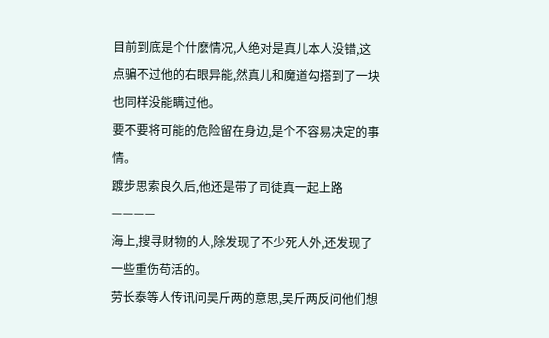目前到底是个什麽情况,人绝对是真儿本人没错,这点骗不过他的右眼异能,然真儿和魔道勾搭到了一块也同样没能瞒过他。
要不要将可能的危险留在身边,是个不容易决定的事情。
踱步思索良久后,他还是带了司徒真一起上路————
海上,搜寻财物的人,除发现了不少死人外,还发现了一些重伤苟活的。
劳长泰等人传讯问吴斤两的意思,吴斤两反问他们想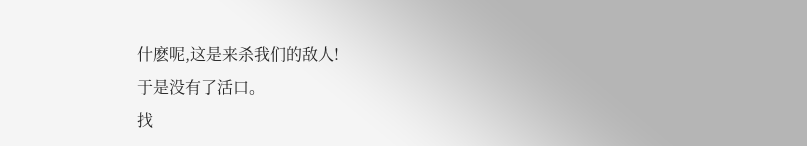什麽呢,这是来杀我们的敌人!
于是没有了活口。
找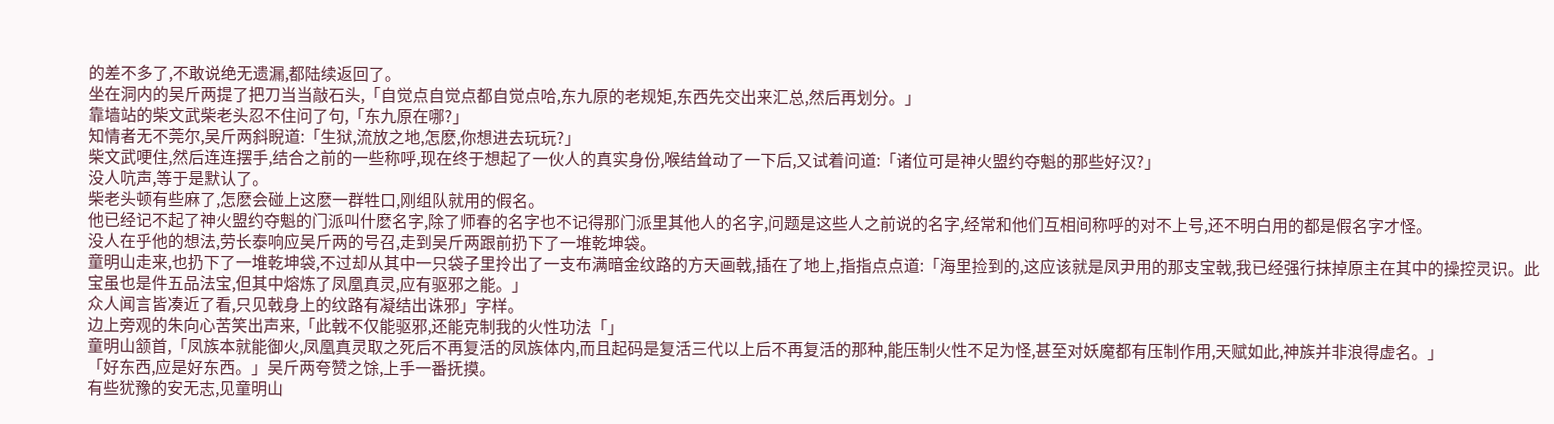的差不多了,不敢说绝无遗漏,都陆续返回了。
坐在洞内的吴斤两提了把刀当当敲石头,「自觉点自觉点都自觉点哈,东九原的老规矩,东西先交出来汇总,然后再划分。」
靠墙站的柴文武柴老头忍不住问了句,「东九原在哪?」
知情者无不莞尔,吴斤两斜睨道:「生狱,流放之地,怎麽,你想进去玩玩?」
柴文武哽住,然后连连摆手,结合之前的一些称呼,现在终于想起了一伙人的真实身份,喉结耸动了一下后,又试着问道:「诸位可是神火盟约夺魁的那些好汉?」
没人吭声,等于是默认了。
柴老头顿有些麻了,怎麽会碰上这麽一群牲口,刚组队就用的假名。
他已经记不起了神火盟约夺魁的门派叫什麽名字,除了师春的名字也不记得那门派里其他人的名字,问题是这些人之前说的名字,经常和他们互相间称呼的对不上号,还不明白用的都是假名字才怪。
没人在乎他的想法,劳长泰响应吴斤两的号召,走到吴斤两跟前扔下了一堆乾坤袋。
童明山走来,也扔下了一堆乾坤袋,不过却从其中一只袋子里拎出了一支布满暗金纹路的方天画戟,插在了地上,指指点点道:「海里捡到的,这应该就是凤尹用的那支宝戟,我已经强行抹掉原主在其中的操控灵识。此宝虽也是件五品法宝,但其中熔炼了凤凰真灵,应有驱邪之能。」
众人闻言皆凑近了看,只见戟身上的纹路有凝结出诛邪」字样。
边上旁观的朱向心苦笑出声来,「此戟不仅能驱邪,还能克制我的火性功法「」
童明山颔首,「凤族本就能御火,凤凰真灵取之死后不再复活的凤族体内,而且起码是复活三代以上后不再复活的那种,能压制火性不足为怪,甚至对妖魔都有压制作用,天赋如此,神族并非浪得虚名。」
「好东西,应是好东西。」吴斤两夸赞之馀,上手一番抚摸。
有些犹豫的安无志,见童明山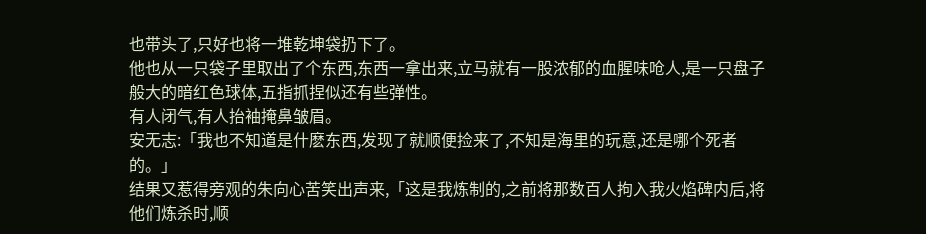也带头了,只好也将一堆乾坤袋扔下了。
他也从一只袋子里取出了个东西,东西一拿出来,立马就有一股浓郁的血腥味呛人,是一只盘子般大的暗红色球体,五指抓捏似还有些弹性。
有人闭气,有人抬袖掩鼻皱眉。
安无志:「我也不知道是什麽东西,发现了就顺便捡来了,不知是海里的玩意,还是哪个死者的。」
结果又惹得旁观的朱向心苦笑出声来,「这是我炼制的,之前将那数百人拘入我火焰碑内后,将他们炼杀时,顺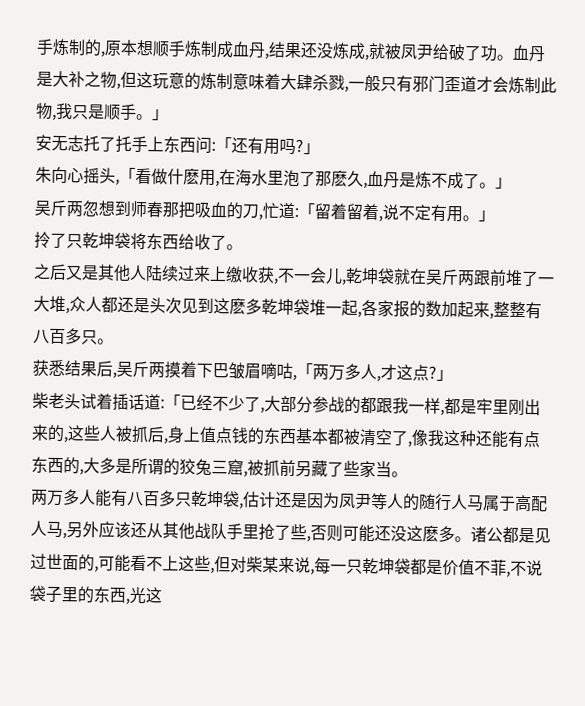手炼制的,原本想顺手炼制成血丹,结果还没炼成,就被凤尹给破了功。血丹是大补之物,但这玩意的炼制意味着大肆杀戮,一般只有邪门歪道才会炼制此物,我只是顺手。」
安无志托了托手上东西问:「还有用吗?」
朱向心摇头,「看做什麽用,在海水里泡了那麽久,血丹是炼不成了。」
吴斤两忽想到师春那把吸血的刀,忙道:「留着留着,说不定有用。」
拎了只乾坤袋将东西给收了。
之后又是其他人陆续过来上缴收获,不一会儿,乾坤袋就在吴斤两跟前堆了一大堆,众人都还是头次见到这麽多乾坤袋堆一起,各家报的数加起来,整整有八百多只。
获悉结果后,吴斤两摸着下巴皱眉嘀咕,「两万多人,才这点?」
柴老头试着插话道:「已经不少了,大部分参战的都跟我一样,都是牢里刚出来的,这些人被抓后,身上值点钱的东西基本都被清空了,像我这种还能有点东西的,大多是所谓的狡兔三窟,被抓前另藏了些家当。
两万多人能有八百多只乾坤袋,估计还是因为凤尹等人的随行人马属于高配人马,另外应该还从其他战队手里抢了些,否则可能还没这麽多。诸公都是见过世面的,可能看不上这些,但对柴某来说,每一只乾坤袋都是价值不菲,不说袋子里的东西,光这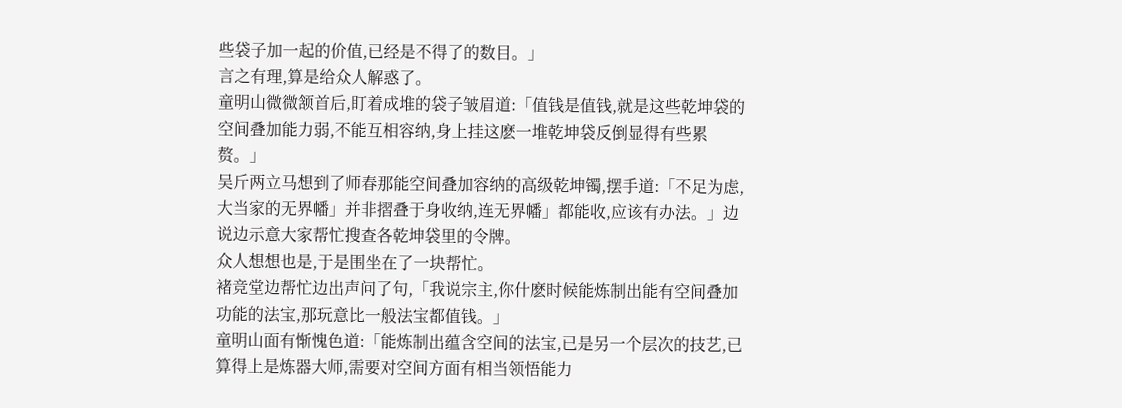些袋子加一起的价值,已经是不得了的数目。」
言之有理,算是给众人解惑了。
童明山微微颔首后,盯着成堆的袋子皱眉道:「值钱是值钱,就是这些乾坤袋的空间叠加能力弱,不能互相容纳,身上挂这麽一堆乾坤袋反倒显得有些累赘。」
吴斤两立马想到了师春那能空间叠加容纳的高级乾坤镯,摆手道:「不足为虑,大当家的无界幡」并非摺叠于身收纳,连无界幡」都能收,应该有办法。」边说边示意大家帮忙搜查各乾坤袋里的令牌。
众人想想也是,于是围坐在了一块帮忙。
褚竞堂边帮忙边出声问了句,「我说宗主,你什麽时候能炼制出能有空间叠加功能的法宝,那玩意比一般法宝都值钱。」
童明山面有惭愧色道:「能炼制出蕴含空间的法宝,已是另一个层次的技艺,已算得上是炼器大师,需要对空间方面有相当领悟能力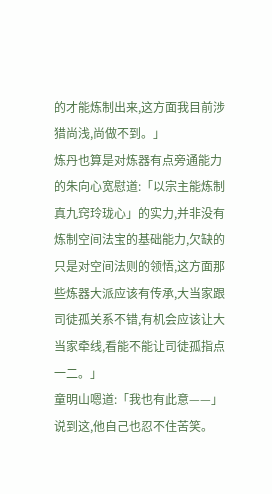的才能炼制出来,这方面我目前涉猎尚浅,尚做不到。」
炼丹也算是对炼器有点旁通能力的朱向心宽慰道:「以宗主能炼制真九窍玲珑心」的实力,并非没有炼制空间法宝的基础能力,欠缺的只是对空间法则的领悟,这方面那些炼器大派应该有传承,大当家跟司徒孤关系不错,有机会应该让大当家牵线,看能不能让司徒孤指点一二。」
童明山嗯道:「我也有此意——」说到这,他自己也忍不住苦笑。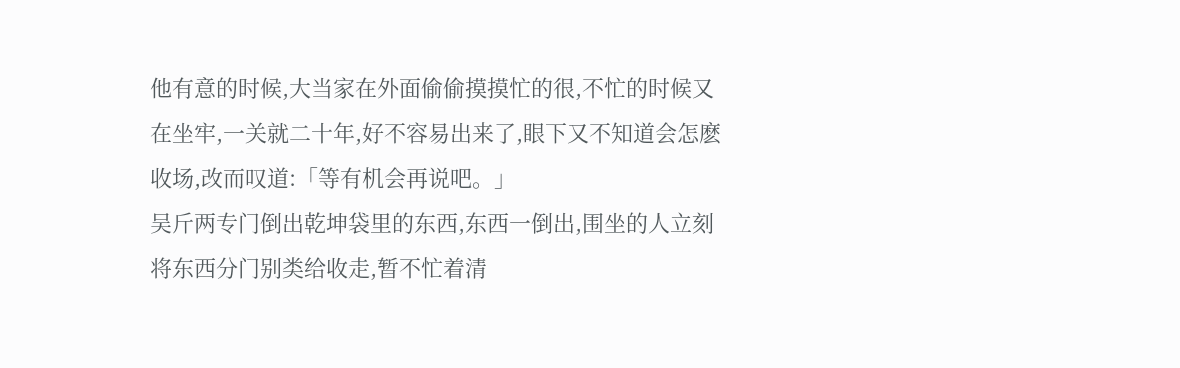他有意的时候,大当家在外面偷偷摸摸忙的很,不忙的时候又在坐牢,一关就二十年,好不容易出来了,眼下又不知道会怎麽收场,改而叹道:「等有机会再说吧。」
吴斤两专门倒出乾坤袋里的东西,东西一倒出,围坐的人立刻将东西分门别类给收走,暂不忙着清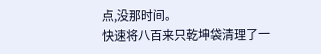点,没那时间。
快速将八百来只乾坤袋清理了一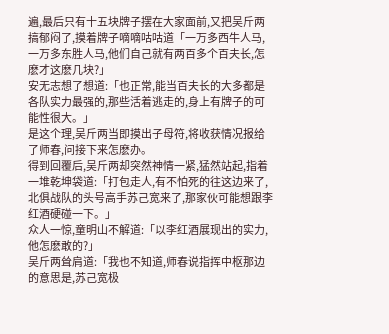遍,最后只有十五块牌子摆在大家面前,又把吴斤两搞郁闷了,摸着牌子嘀嘀咕咕道「一万多西牛人马,一万多东胜人马,他们自己就有两百多个百夫长,怎麽才这麽几块?」
安无志想了想道:「也正常,能当百夫长的大多都是各队实力最强的,那些活着逃走的,身上有牌子的可能性很大。」
是这个理,吴斤两当即摸出子母符,将收获情况报给了师春,问接下来怎麽办。
得到回覆后,吴斤两却突然神情一紧,猛然站起,指着一堆乾坤袋道:「打包走人,有不怕死的往这边来了,北俱战队的头号高手苏己宽来了,那家伙可能想跟李红酒硬碰一下。」
众人一惊,童明山不解道:「以李红酒展现出的实力,他怎麽敢的?」
吴斤两耸肩道:「我也不知道,师春说指挥中枢那边的意思是,苏己宽极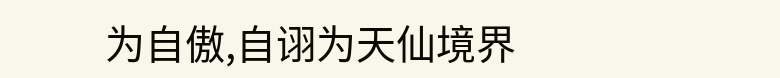为自傲,自诩为天仙境界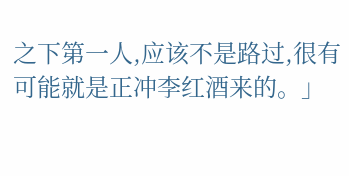之下第一人,应该不是路过,很有可能就是正冲李红酒来的。」